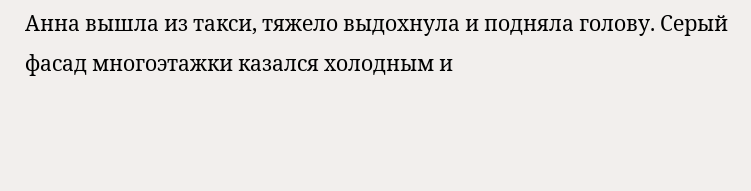Анна вышла из такси, тяжело выдохнула и подняла голову. Серый фасад многоэтажки казался холодным и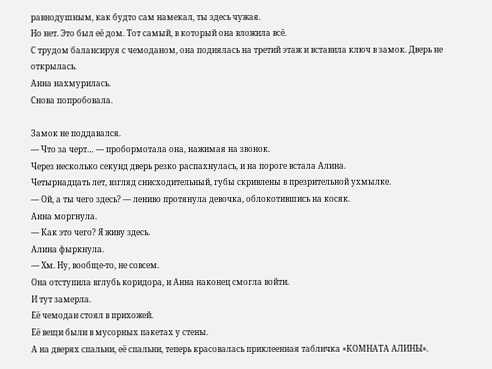равнодушным, как будто сам намекал, ты здесь чужая.
Но нет. Это был её дом. Тот самый, в который она вложила всё.
С трудом балансируя с чемоданом, она поднялась на третий этаж и вставила ключ в замок. Дверь не открылась.
Анна нахмурилась.
Снова попробовала.

Замок не поддавался.
— Что за черт… — пробормотала она, нажимая на звонок.
Через несколько секунд дверь резко распахнулась, и на пороге встала Алина.
Четырнадцать лет, взгляд снисходительный, губы скривлены в презрительной ухмылке.
— Ой, а ты чего здесь? — лениво протянула девочка, облокотившись на косяк.
Анна моргнула.
— Как это чего? Я живу здесь.
Алина фыркнула.
— Хм. Ну, вообще-то, не совсем.
Она отступила вглубь коридора, и Анна наконец смогла войти.
И тут замерла.
Её чемодан стоял в прихожей.
Её вещи были в мусорных пакетах у стены.
А на дверях спальни, её спальни, теперь красовалась приклеенная табличка «КОМНАТА АЛИНЫ».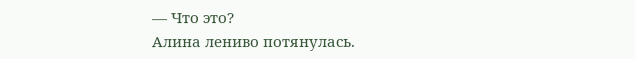— Что это?
Алина лениво потянулась.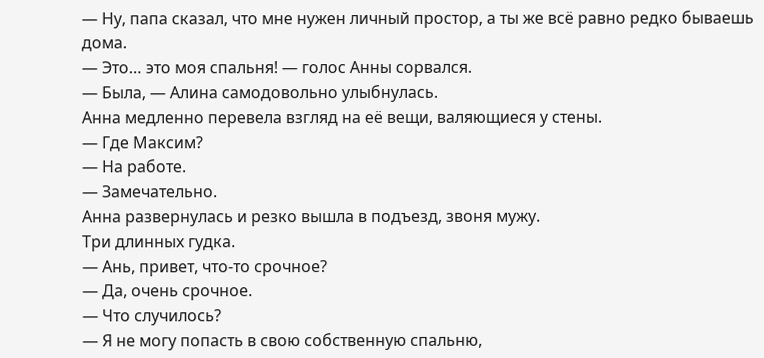— Ну, папа сказал, что мне нужен личный простор, а ты же всё равно редко бываешь дома.
— Это… это моя спальня! — голос Анны сорвался.
— Была, — Алина самодовольно улыбнулась.
Анна медленно перевела взгляд на её вещи, валяющиеся у стены.
— Где Максим?
— На работе.
— Замечательно.
Анна развернулась и резко вышла в подъезд, звоня мужу.
Три длинных гудка.
— Ань, привет, что-то срочное?
— Да, очень срочное.
— Что случилось?
— Я не могу попасть в свою собственную спальню,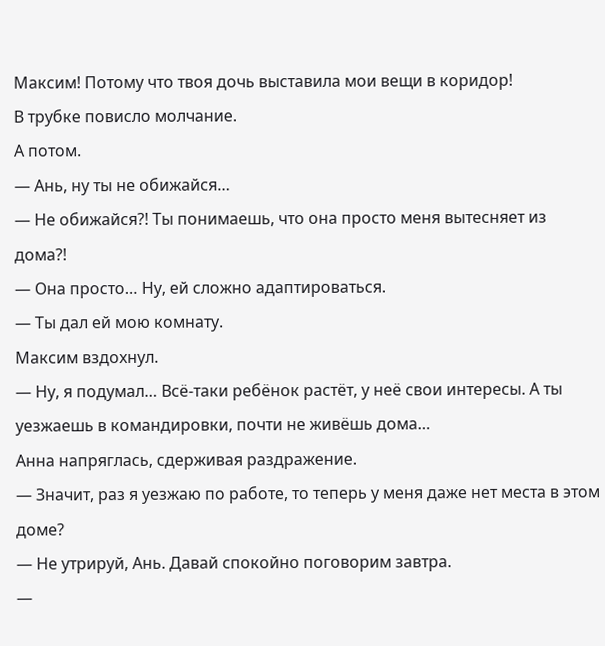Максим! Потому что твоя дочь выставила мои вещи в коридор!
В трубке повисло молчание.
А потом.
— Ань, ну ты не обижайся…
— Не обижайся?! Ты понимаешь, что она просто меня вытесняет из дома?!
— Она просто… Ну, ей сложно адаптироваться.
— Ты дал ей мою комнату.
Максим вздохнул.
— Ну, я подумал… Всё-таки ребёнок растёт, у неё свои интересы. А ты уезжаешь в командировки, почти не живёшь дома…
Анна напряглась, сдерживая раздражение.
— Значит, раз я уезжаю по работе, то теперь у меня даже нет места в этом доме?
— Не утрируй, Ань. Давай спокойно поговорим завтра.
—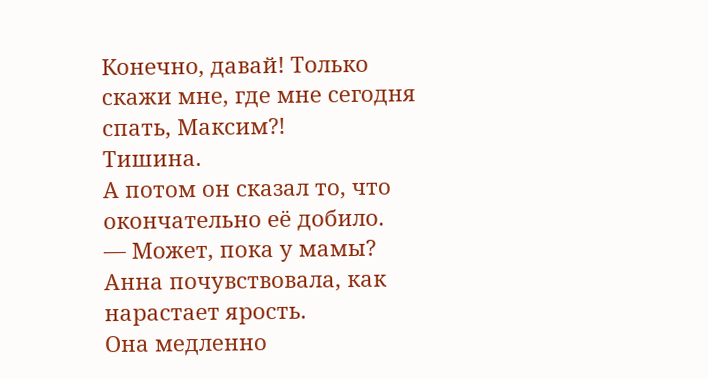Конечно, давай! Только скажи мне, где мне сегодня спать, Максим?!
Тишина.
А потом он сказал то, что окончательно её добило.
— Может, пока у мамы?
Анна почувствовала, как нарастает ярость.
Она медленно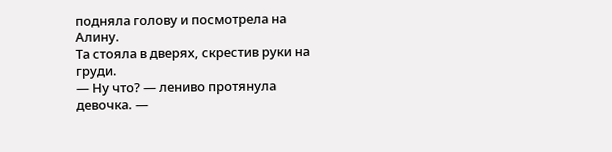подняла голову и посмотрела на Алину.
Та стояла в дверях, скрестив руки на груди.
— Ну что? — лениво протянула девочка. —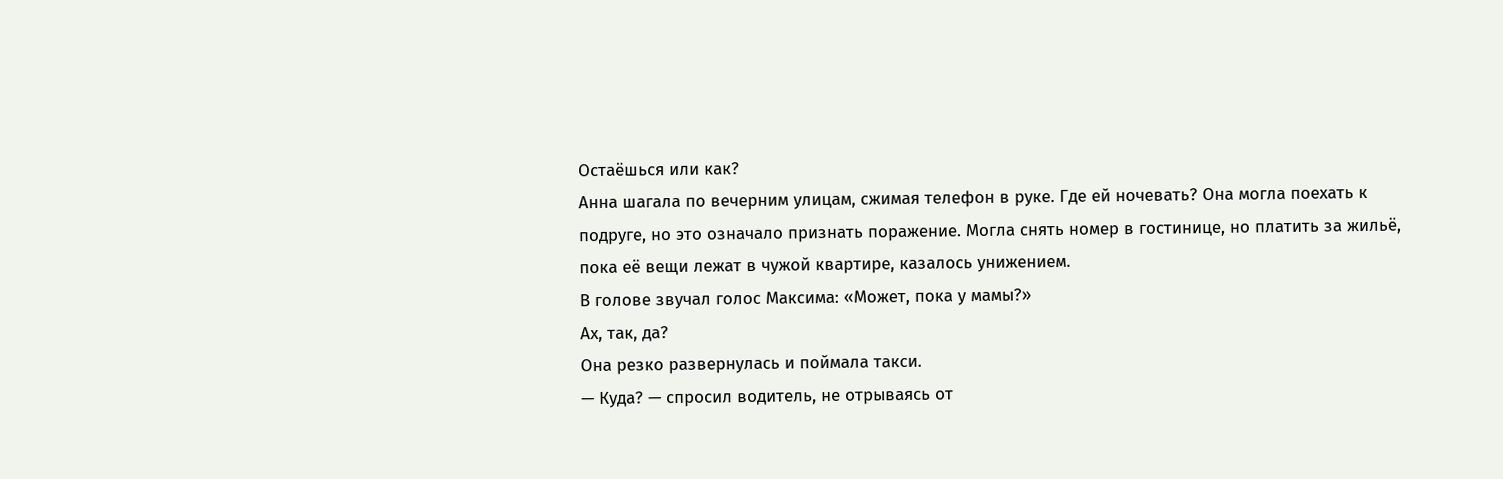Остаёшься или как?
Анна шагала по вечерним улицам, сжимая телефон в руке. Где ей ночевать? Она могла поехать к подруге, но это означало признать поражение. Могла снять номер в гостинице, но платить за жильё, пока её вещи лежат в чужой квартире, казалось унижением.
В голове звучал голос Максима: «Может, пока у мамы?»
Ах, так, да?
Она резко развернулась и поймала такси.
— Куда? — спросил водитель, не отрываясь от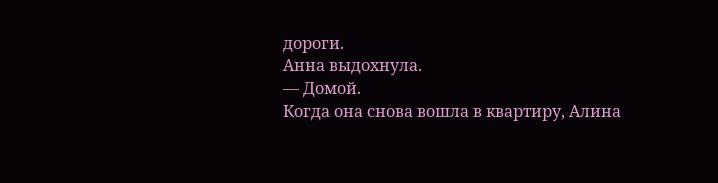дороги.
Анна выдохнула.
— Домой.
Когда она снова вошла в квартиру, Алина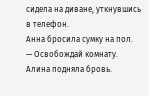сидела на диване, уткнувшись в телефон.
Анна бросила сумку на пол.
— Освобождай комнату.
Алина подняла бровь.